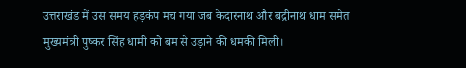उत्तराखंड में उस समय हड़कंप मच गया जब केदारनाथ और बद्रीनाथ धाम समेत मुख्यमंत्री पुष्कर सिंह धामी को बम से उड़ाने की धमकी मिली।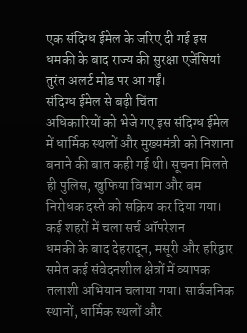एक संदिग्ध ईमेल के जरिए दी गई इस धमकी के बाद राज्य की सुरक्षा एजेंसियां तुरंत अलर्ट मोड पर आ गईं।
संदिग्ध ईमेल से बढ़ी चिंता
अधिकारियों को भेजे गए इस संदिग्ध ईमेल में धार्मिक स्थलों और मुख्यमंत्री को निशाना बनाने की बात कही गई थी। सूचना मिलते ही पुलिस, खुफिया विभाग और बम निरोधक दस्ते को सक्रिय कर दिया गया।
कई शहरों में चला सर्च ऑपरेशन
धमकी के बाद देहरादून, मसूरी और हरिद्वार समेत कई संवेदनशील क्षेत्रों में व्यापक तलाशी अभियान चलाया गया। सार्वजनिक स्थानों, धार्मिक स्थलों और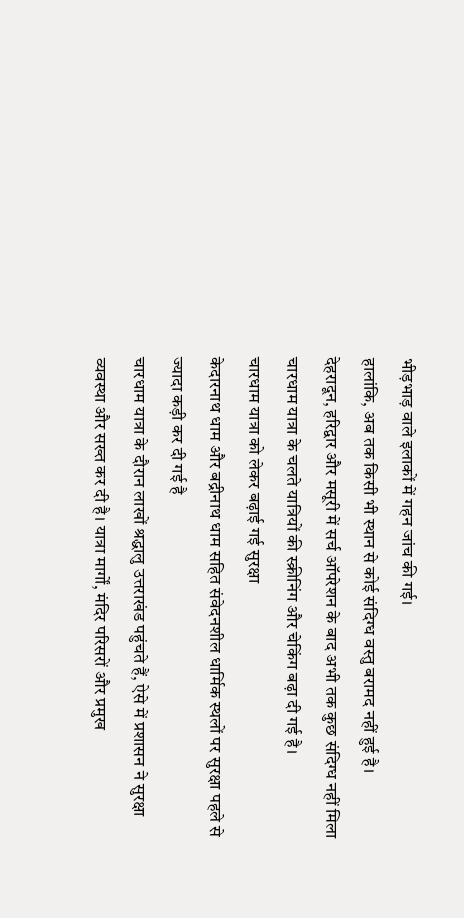भीड़भाड़ वाले इलाकों में गहन जांच की गई।
हालांकि, अब तक किसी भी स्थान से कोई संदिग्ध वस्तु बरामद नहीं हुई है।
देहरादून, हरिद्वार और मसूरी में सर्च ऑपरेशन के बाद अभी तक कुछ संदिग्ध नहीं मिला
चारधाम यात्रा के चलते यात्रियों की स्क्रीनिंग और चेकिंग बढ़ा दी गई है।
चारधाम यात्रा को लेकर बढ़ाई गई सुरक्षा
केदारनाथ धाम और बद्रीनाथ धाम सहित संवेदनशील धार्मिक स्थलों पर सुरक्षा पहले से ज्यादा कड़ी कर दी गई है
चारधाम यात्रा के दौरान लाखों श्रद्धालु उत्तराखंड पहुंचते हैं, ऐसे में प्रशासन ने सुरक्षा व्यवस्था और सख्त कर दी है। यात्रा मार्गों, मंदिर परिसरों और प्रमुख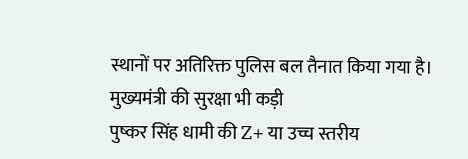स्थानों पर अतिरिक्त पुलिस बल तैनात किया गया है।
मुख्यमंत्री की सुरक्षा भी कड़ी
पुष्कर सिंह धामी की Z+ या उच्च स्तरीय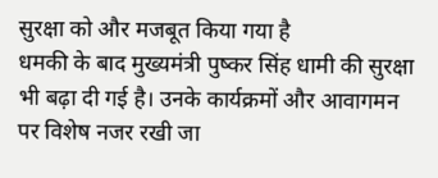सुरक्षा को और मजबूत किया गया है
धमकी के बाद मुख्यमंत्री पुष्कर सिंह धामी की सुरक्षा भी बढ़ा दी गई है। उनके कार्यक्रमों और आवागमन पर विशेष नजर रखी जा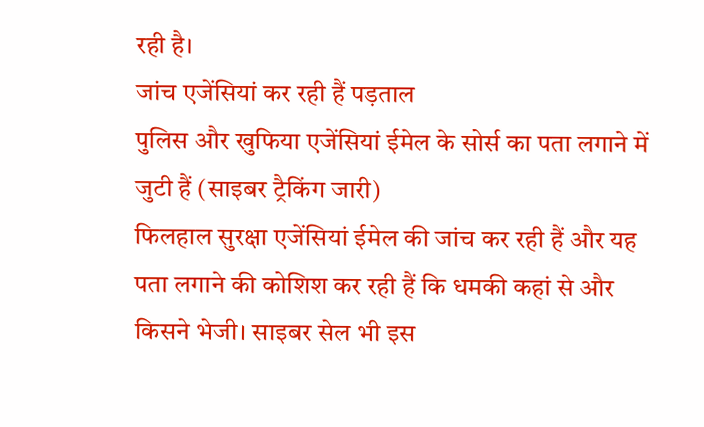रही है।
जांच एजेंसियां कर रही हैं पड़ताल
पुलिस और खुफिया एजेंसियां ईमेल के सोर्स का पता लगाने में जुटी हैं (साइबर ट्रैकिंग जारी)
फिलहाल सुरक्षा एजेंसियां ईमेल की जांच कर रही हैं और यह पता लगाने की कोशिश कर रही हैं कि धमकी कहां से और किसने भेजी। साइबर सेल भी इस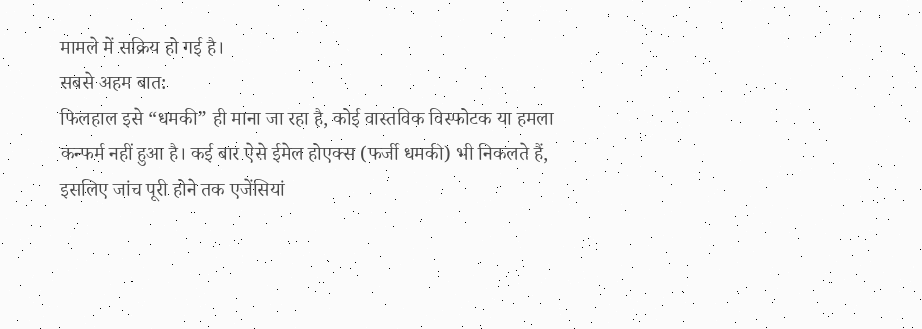मामले में सक्रिय हो गई है।
सबसे अहम बात:
फिलहाल इसे “धमकी” ही माना जा रहा है, कोई वास्तविक विस्फोटक या हमला कन्फर्म नहीं हुआ है। कई बार ऐसे ईमेल होएक्स (फर्जी धमकी) भी निकलते हैं, इसलिए जांच पूरी होने तक एजेंसियां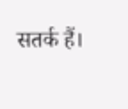सतर्क हैं।